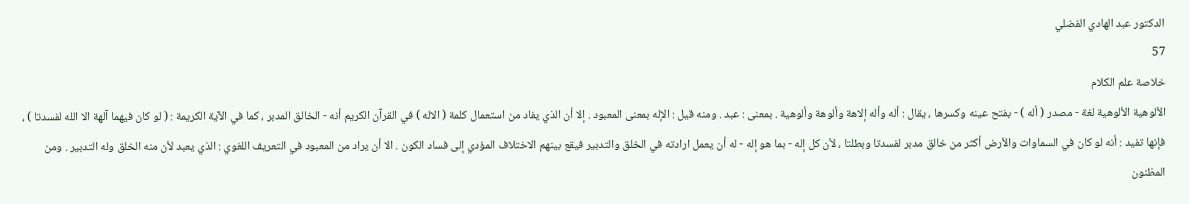الدكتور عبد الهادي الفضلي
57
خلاصة علم الكلام
الألوهية الألوهية لغة - مصدر ( أله ) - بفتح عينه وكسرها ، يقال : أله وأله إلاهة وألوهة وألوهية . بمعنى : عبد . ومنه قيل : الإله بمعنى المعبود . إلا أن الذي يفاد من استعمال كلمة ( الاله ) في القرآن الكريم أنه - الخالق المدبر ، كما في الآية الكريمة : ( لو كان فيهما آلهة الا الله لفسدتا ) ، فإنها تفيد : أنه لو كان في السماوات والأرض أكثر من خالق مدبر لفسدتا وبطلتا ، لأن كل إله - بما هو إله - له أن يعمل ارادته في الخلق والتدبير فيقع بينهم الاختلاف المؤدي إلى فساد الكون . الا أن يراد من المعبود في التعريف اللغوي : الذي يعبد لأن منه الخلق وله التدبير . ومن المظنون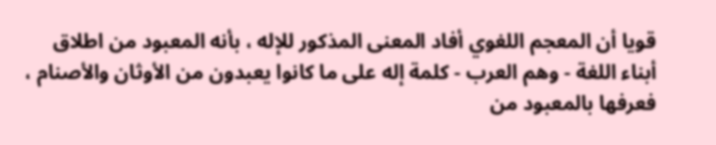قويا أن المعجم اللغوي أفاد المعنى المذكور للإله ، بأنه المعبود من اطلاق أبناء اللغة - وهم العرب - كلمة إله على ما كانوا يعبدون من الأوثان والأصنام ، فعرفها بالمعبود من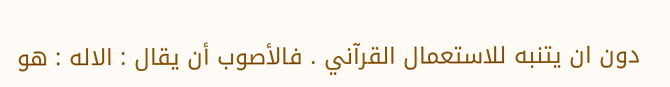دون ان يتنبه للاستعمال القرآني . فالأصوب أن يقال : الاله : هو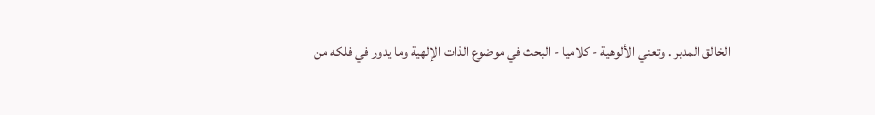الخالق المدبر . وتعني الألوهية - كلاميا - البحث في موضوع الذات الإلهية وما يدور في فلكه من